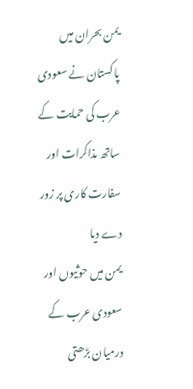یمن بحران میں پاکستان نے سعودی عرب کی حمایت کے ساتھ مذاکرات اور سفارت کاری پر زور دے دیا
یمن میں حوثیوں اور سعودی عرب کے درمیان بڑھتی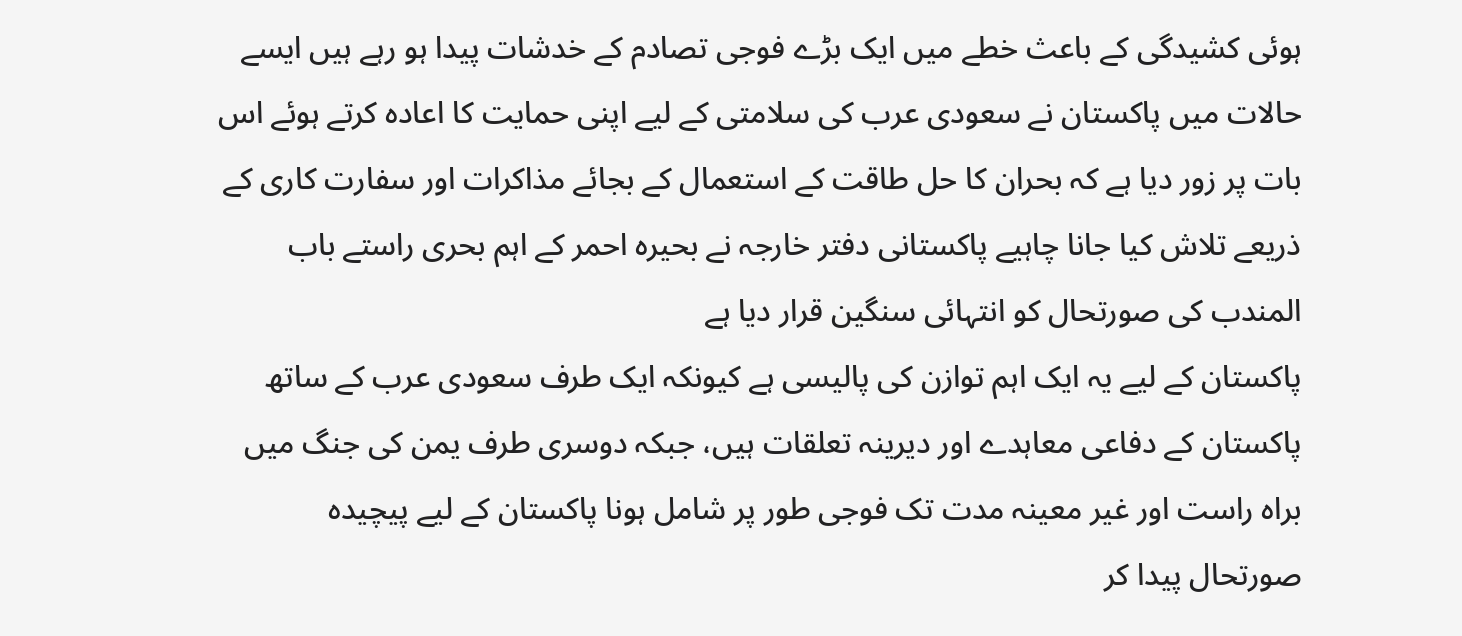ہوئی کشیدگی کے باعث خطے میں ایک بڑے فوجی تصادم کے خدشات پیدا ہو رہے ہیں ایسے حالات میں پاکستان نے سعودی عرب کی سلامتی کے لیے اپنی حمایت کا اعادہ کرتے ہوئے اس بات پر زور دیا ہے کہ بحران کا حل طاقت کے استعمال کے بجائے مذاکرات اور سفارت کاری کے ذریعے تلاش کیا جانا چاہیے پاکستانی دفتر خارجہ نے بحیرہ احمر کے اہم بحری راستے باب المندب کی صورتحال کو انتہائی سنگین قرار دیا ہے
پاکستان کے لیے یہ ایک اہم توازن کی پالیسی ہے کیونکہ ایک طرف سعودی عرب کے ساتھ پاکستان کے دفاعی معاہدے اور دیرینہ تعلقات ہیں، جبکہ دوسری طرف یمن کی جنگ میں براہ راست اور غیر معینہ مدت تک فوجی طور پر شامل ہونا پاکستان کے لیے پیچیدہ صورتحال پیدا کر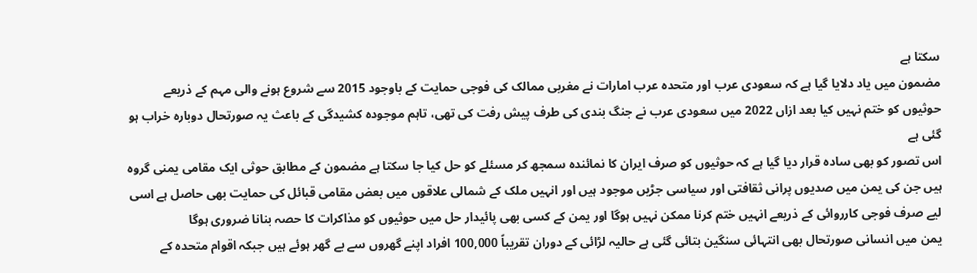سکتا ہے
مضمون میں یاد دلایا گیا ہے کہ سعودی عرب اور متحدہ عرب امارات نے مغربی ممالک کی فوجی حمایت کے باوجود 2015 سے شروع ہونے والی مہم کے ذریعے حوثیوں کو ختم نہیں کیا بعد ازاں 2022 میں سعودی عرب نے جنگ بندی کی طرف پیش رفت کی تھی، تاہم موجودہ کشیدگی کے باعث یہ صورتحال دوبارہ خراب ہو گئی ہے
اس تصور کو بھی سادہ قرار دیا گیا ہے کہ حوثیوں کو صرف ایران کا نمائندہ سمجھ کر مسئلے کو حل کیا جا سکتا ہے مضمون کے مطابق حوثی ایک مقامی یمنی گروہ ہیں جن کی یمن میں صدیوں پرانی ثقافتی اور سیاسی جڑیں موجود ہیں اور انہیں ملک کے شمالی علاقوں میں بعض مقامی قبائل کی حمایت بھی حاصل ہے اسی لیے صرف فوجی کارروائی کے ذریعے انہیں ختم کرنا ممکن نہیں ہوگا اور یمن کے کسی بھی پائیدار حل میں حوثیوں کو مذاکرات کا حصہ بنانا ضروری ہوگا
یمن میں انسانی صورتحال بھی انتہائی سنگین بتائی گئی ہے حالیہ لڑائی کے دوران تقریباً 100,000 افراد اپنے گھروں سے بے گھر ہوئے ہیں جبکہ اقوام متحدہ کے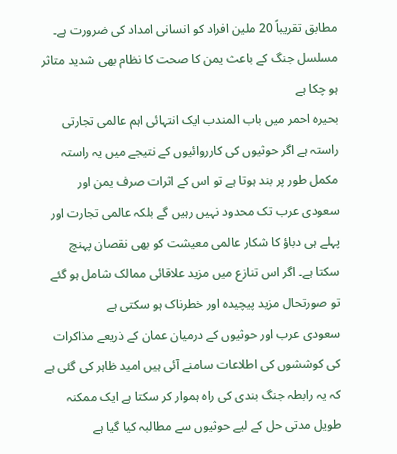مطابق تقریباً 20 ملین افراد کو انسانی امداد کی ضرورت ہے۔ مسلسل جنگ کے باعث یمن کا صحت کا نظام بھی شدید متاثر ہو چکا ہے
بحیرہ احمر میں باب المندب ایک انتہائی اہم عالمی تجارتی راستہ ہے اگر حوثیوں کی کارروائیوں کے نتیجے میں یہ راستہ مکمل طور پر بند ہوتا ہے تو اس کے اثرات صرف یمن اور سعودی عرب تک محدود نہیں رہیں گے بلکہ عالمی تجارت اور پہلے ہی دباؤ کا شکار عالمی معیشت کو بھی نقصان پہنچ سکتا ہے۔ اگر اس تنازع میں مزید علاقائی ممالک شامل ہو گئے تو صورتحال مزید پیچیدہ اور خطرناک ہو سکتی ہے
سعودی عرب اور حوثیوں کے درمیان عمان کے ذریعے مذاکرات کی کوششوں کی اطلاعات سامنے آئی ہیں امید ظاہر کی گئی ہے کہ یہ رابطہ جنگ بندی کی راہ ہموار کر سکتا ہے ایک ممکنہ طویل مدتی حل کے لیے حوثیوں سے مطالبہ کیا گیا ہے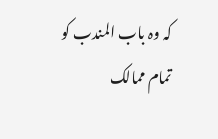کہ وہ باب المندب کو تمام ممالک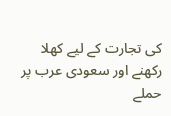کی تجارت کے لیے کھلا رکھنے اور سعودی عرب پر حملے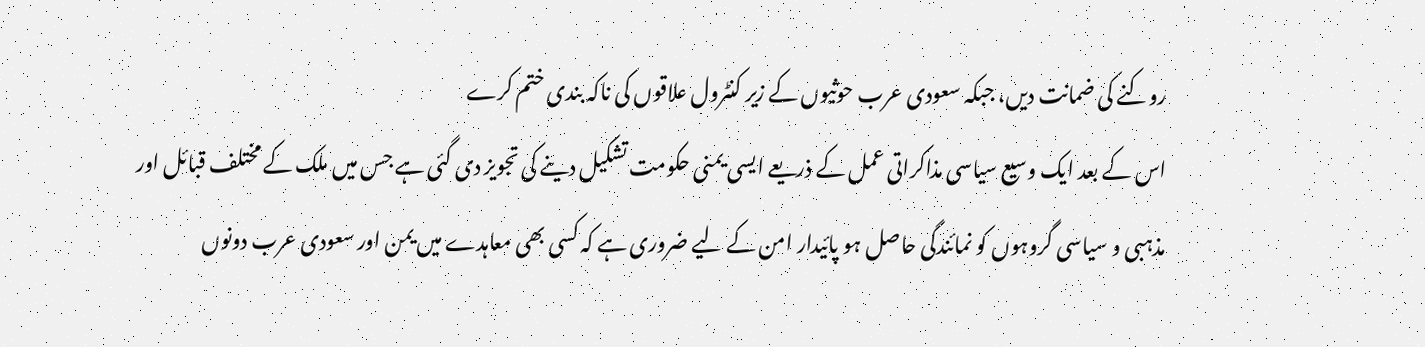روکنے کی ضمانت دیں، جبکہ سعودی عرب حوثیوں کے زیر کنٹرول علاقوں کی ناکہ بندی ختم کرے
اس کے بعد ایک وسیع سیاسی مذاکراتی عمل کے ذریعے ایسی یمنی حکومت تشکیل دینے کی تجویز دی گئی ہے جس میں ملک کے مختلف قبائل اور مذہبی و سیاسی گروہوں کو نمائندگی حاصل ہو پائیدار امن کے لیے ضروری ہے کہ کسی بھی معاہدے میں یمن اور سعودی عرب دونوں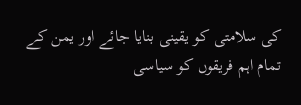کی سلامتی کو یقینی بنایا جائے اور یمن کے تمام اہم فریقوں کو سیاسی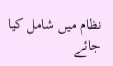نظام میں شامل کیا جائے